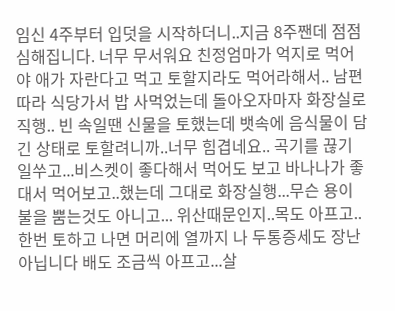임신 4주부터 입덧을 시작하더니..지금 8주짼데 점점 심해집니다. 너무 무서워요 친정엄마가 억지로 먹어야 애가 자란다고 먹고 토할지라도 먹어라해서.. 남편따라 식당가서 밥 사먹었는데 돌아오자마자 화장실로 직행.. 빈 속일땐 신물을 토했는데 뱃속에 음식물이 담긴 상태로 토할려니까..너무 힘겹네요.. 곡기를 끊기 일쑤고...비스켓이 좋다해서 먹어도 보고 바나나가 좋대서 먹어보고..했는데 그대로 화장실행...무슨 용이 불을 뿜는것도 아니고... 위산때문인지..목도 아프고..한번 토하고 나면 머리에 열까지 나 두통증세도 장난 아닙니다 배도 조금씩 아프고...살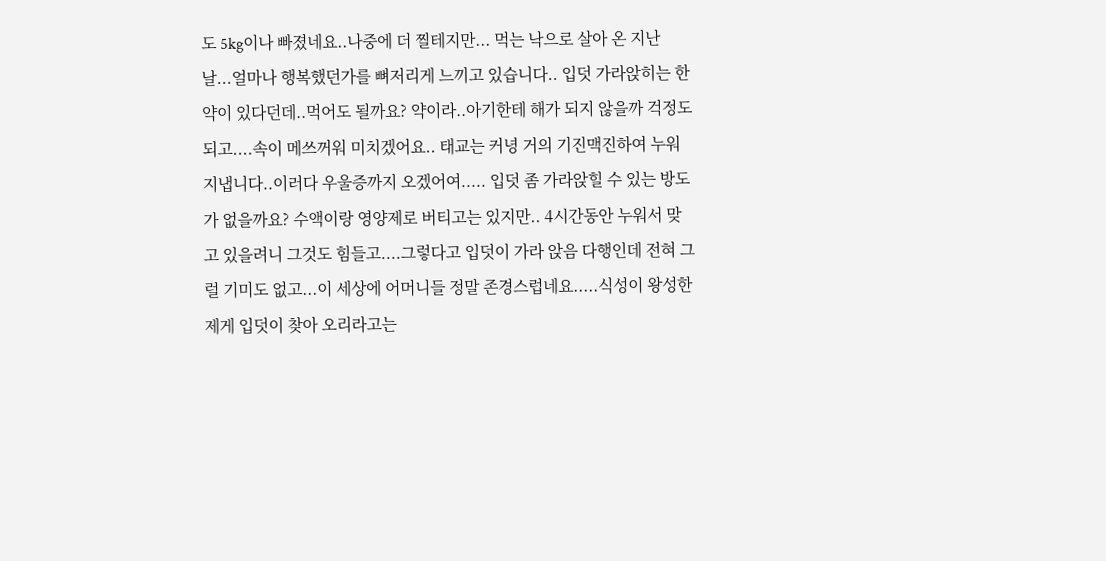도 5kg이나 빠졌네요..나중에 더 찔테지만... 먹는 낙으로 살아 온 지난 날...얼마나 행복했던가를 뼈저리게 느끼고 있습니다.. 입덧 가라앉히는 한약이 있다던데..먹어도 될까요? 약이라..아기한테 해가 되지 않을까 걱정도 되고....속이 메쓰꺼워 미치겠어요.. 태교는 커녕 거의 기진맥진하여 누워지냅니다..이러다 우울증까지 오겠어여..... 입덧 좀 가라앉힐 수 있는 방도가 없을까요? 수액이랑 영양제로 버티고는 있지만.. 4시간동안 누워서 맞고 있을려니 그것도 힘들고....그렇다고 입덧이 가라 앉음 다행인데 전혀 그럴 기미도 없고...이 세상에 어머니들 정말 존경스럽네요.....식성이 왕성한 제게 입덧이 찾아 오리라고는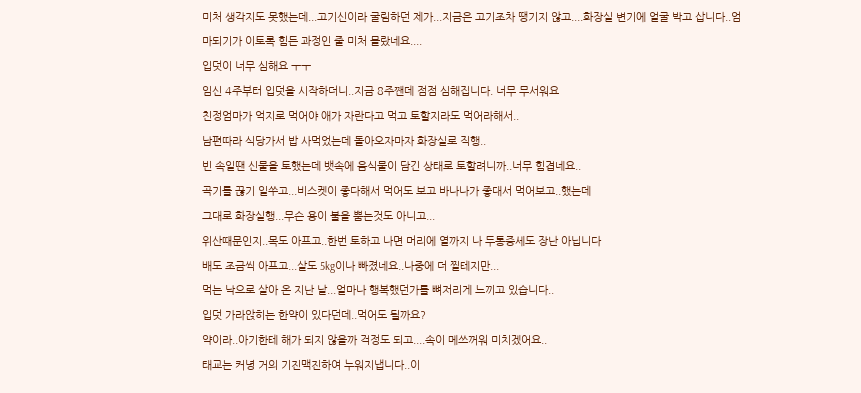미처 생각지도 못했는데...고기신이라 굴림하던 제가...지금은 고기조차 땡기지 않고....화장실 변기에 얼굴 박고 삽니다..엄마되기가 이토록 힘든 과정인 줄 미처 몰랐네요....
입덧이 너무 심해요 ㅜㅜ
임신 4주부터 입덧을 시작하더니..지금 8주짼데 점점 심해집니다. 너무 무서워요
친정엄마가 억지로 먹어야 애가 자란다고 먹고 토할지라도 먹어라해서..
남편따라 식당가서 밥 사먹었는데 돌아오자마자 화장실로 직행..
빈 속일땐 신물을 토했는데 뱃속에 음식물이 담긴 상태로 토할려니까..너무 힘겹네요..
곡기를 끊기 일쑤고...비스켓이 좋다해서 먹어도 보고 바나나가 좋대서 먹어보고..했는데
그대로 화장실행...무슨 용이 불을 뿜는것도 아니고...
위산때문인지..목도 아프고..한번 토하고 나면 머리에 열까지 나 두통증세도 장난 아닙니다
배도 조금씩 아프고...살도 5kg이나 빠졌네요..나중에 더 찔테지만...
먹는 낙으로 살아 온 지난 날...얼마나 행복했던가를 뼈저리게 느끼고 있습니다..
입덧 가라앉히는 한약이 있다던데..먹어도 될까요?
약이라..아기한테 해가 되지 않을까 걱정도 되고....속이 메쓰꺼워 미치겠어요..
태교는 커녕 거의 기진맥진하여 누워지냅니다..이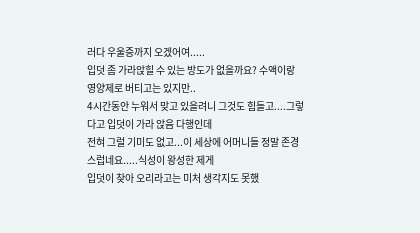러다 우울증까지 오겠어여.....
입덧 좀 가라앉힐 수 있는 방도가 없을까요? 수액이랑 영양제로 버티고는 있지만..
4시간동안 누워서 맞고 있을려니 그것도 힘들고....그렇다고 입덧이 가라 앉음 다행인데
전혀 그럴 기미도 없고...이 세상에 어머니들 정말 존경스럽네요.....식성이 왕성한 제게
입덧이 찾아 오리라고는 미처 생각지도 못했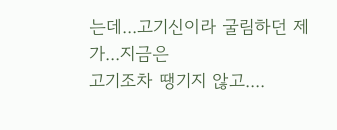는데...고기신이라 굴림하던 제가...지금은
고기조차 땡기지 않고....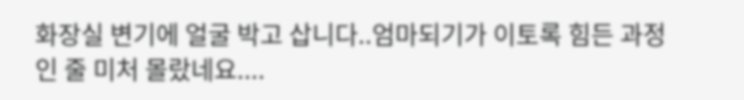화장실 변기에 얼굴 박고 삽니다..엄마되기가 이토록 힘든 과정인 줄 미처 몰랐네요....